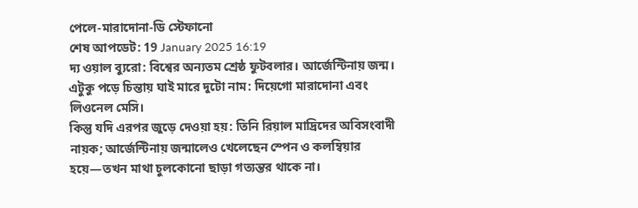পেলে-মারাদোনা-ডি স্টেফানো
শেষ আপডেট: 19 January 2025 16:19
দ্য ওয়াল ব্যুরো: বিশ্বের অন্যতম শ্রেষ্ঠ ফুটবলার। আর্জেন্টিনায় জন্ম। এটুকু পড়ে চিন্তায় ঘাই মারে দুটো নাম: দিয়েগো মারাদোনা এবং লিওনেল মেসি।
কিন্তু যদি এরপর জুড়ে দেওয়া হয়: তিনি রিয়াল মাদ্রিদের অবিসংবাদী নায়ক; আর্জেন্টিনায় জন্মালেও খেলেছেন স্পেন ও কলম্বিয়ার হয়ে—তখন মাথা চুলকোনো ছাড়া গত্যন্তর থাকে না।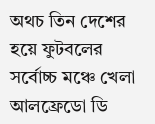অথচ তিন দেশের হয়ে ফুটবলের সর্বোচ্চ মঞ্চে খেলা আলফ্রেডো ডি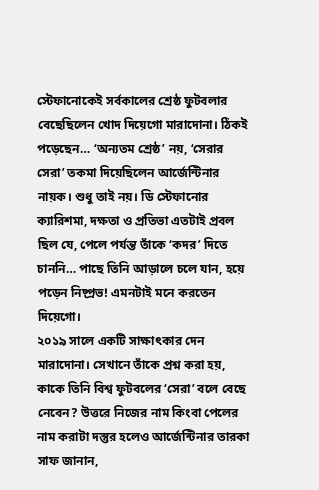স্টেফানোকেই সর্বকালের শ্রেষ্ঠ ফুটবলার বেছেছিলেন খোদ দিয়েগো মারাদোনা। ঠিকই পড়েছেন… ‘অন্যতম শ্রেষ্ঠ’ নয়, ‘সেরার সেরা’ তকমা দিয়েছিলেন আর্জেন্টিনার নায়ক। শুধু তাই নয়। ডি স্টেফানোর ক্যারিশমা, দক্ষতা ও প্রতিভা এতটাই প্রবল ছিল যে, পেলে পর্যন্ত তাঁকে ‘কদর’ দিতে চাননি… পাছে তিনি আড়ালে চলে যান, হয়ে পড়েন নিষ্প্রভ! এমনটাই মনে করতেন দিয়েগো।
২০১৯ সালে একটি সাক্ষাৎকার দেন মারাদোনা। সেখানে তাঁকে প্রশ্ন করা হয়, কাকে তিনি বিশ্ব ফুটবলের ‘সেরা’ বলে বেছে নেবেন? উত্তরে নিজের নাম কিংবা পেলের নাম করাটা দস্তুর হলেও আর্জেন্টিনার তারকা সাফ জানান,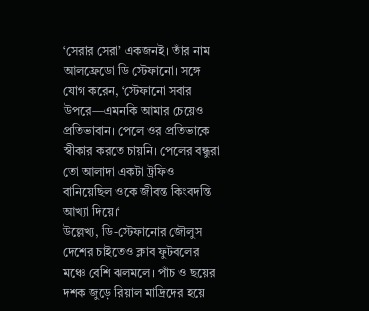‘সেরার সেরা’ একজনই। তাঁর নাম আলফ্রেডো ডি স্টেফানো। সঙ্গে যোগ করেন, ‘স্টেফানো সবার উপরে—এমনকি আমার চেয়েও প্রতিভাবান। পেলে ওর প্রতিভাকে স্বীকার করতে চায়নি। পেলের বন্ধুরা তো আলাদা একটা ট্রফিও বানিয়েছিল ওকে জীবন্ত কিংবদন্তি আখ্যা দিয়ে।‘
উল্লেখ্য, ডি-স্টেফানোর জৌলুস দেশের চাইতেও ক্লাব ফুটবলের মঞ্চে বেশি ঝলমলে। পাঁচ ও ছয়ের দশক জুড়ে রিয়াল মাদ্রিদের হয়ে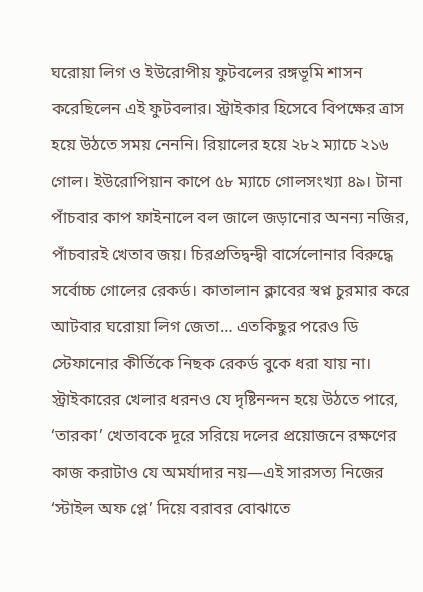ঘরোয়া লিগ ও ইউরোপীয় ফুটবলের রঙ্গভূমি শাসন করেছিলেন এই ফুটবলার। স্ট্রাইকার হিসেবে বিপক্ষের ত্রাস হয়ে উঠতে সময় নেননি। রিয়ালের হয়ে ২৮২ ম্যাচে ২১৬ গোল। ইউরোপিয়ান কাপে ৫৮ ম্যাচে গোলসংখ্যা ৪৯। টানা পাঁচবার কাপ ফাইনালে বল জালে জড়ানোর অনন্য নজির, পাঁচবারই খেতাব জয়। চিরপ্রতিদ্বন্দ্বী বার্সেলোনার বিরুদ্ধে সর্বোচ্চ গোলের রেকর্ড। কাতালান ক্লাবের স্বপ্ন চুরমার করে আটবার ঘরোয়া লিগ জেতা… এতকিছুর পরেও ডি স্টেফানোর কীর্তিকে নিছক রেকর্ড বুকে ধরা যায় না। স্ট্রাইকারের খেলার ধরনও যে দৃষ্টিনন্দন হয়ে উঠতে পারে, ‘তারকা’ খেতাবকে দূরে সরিয়ে দলের প্রয়োজনে রক্ষণের কাজ করাটাও যে অমর্যাদার নয়—এই সারসত্য নিজের ‘স্টাইল অফ প্লে’ দিয়ে বরাবর বোঝাতে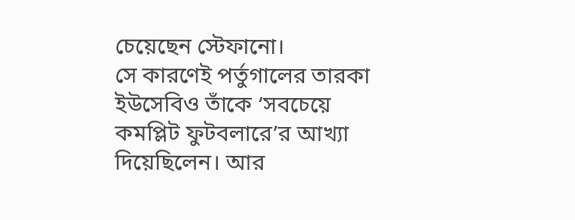চেয়েছেন স্টেফানো।
সে কারণেই পর্তুগালের তারকা ইউসেবিও তাঁকে ‘সবচেয়ে কমপ্লিট ফুটবলারে’র আখ্যা দিয়েছিলেন। আর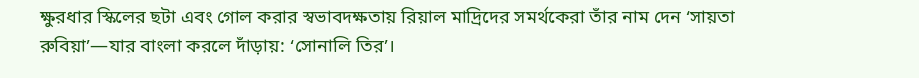ক্ষুরধার স্কিলের ছটা এবং গোল করার স্বভাবদক্ষতায় রিয়াল মাদ্রিদের সমর্থকেরা তাঁর নাম দেন ‘সায়তা রুবিয়া’—যার বাংলা করলে দাঁড়ায়: ‘সোনালি তির’।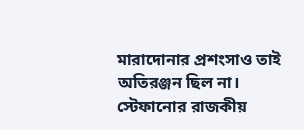মারাদোনার প্রশংসাও তাই অতিরঞ্জন ছিল না। স্টেফানোর রাজকীয়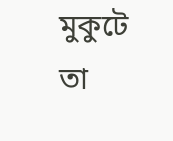মুকুটে তা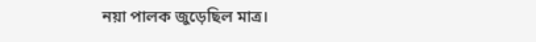নয়া পালক জুড়েছিল মাত্র।